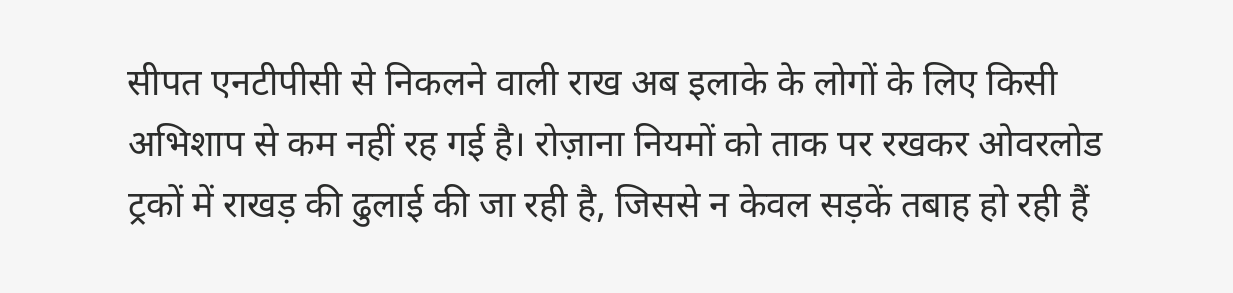सीपत एनटीपीसी से निकलने वाली राख अब इलाके के लोगों के लिए किसी अभिशाप से कम नहीं रह गई है। रोज़ाना नियमों को ताक पर रखकर ओवरलोड ट्रकों में राखड़ की ढुलाई की जा रही है, जिससे न केवल सड़कें तबाह हो रही हैं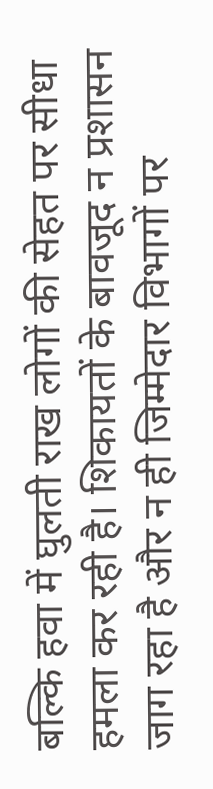बल्कि हवा में घुलती राख लोगों की सेहत पर सीधा हमला कर रही है। शिकायतों के बावजूद न प्रशासन जाग रहा है और न ही जिम्मेदार विभागों पर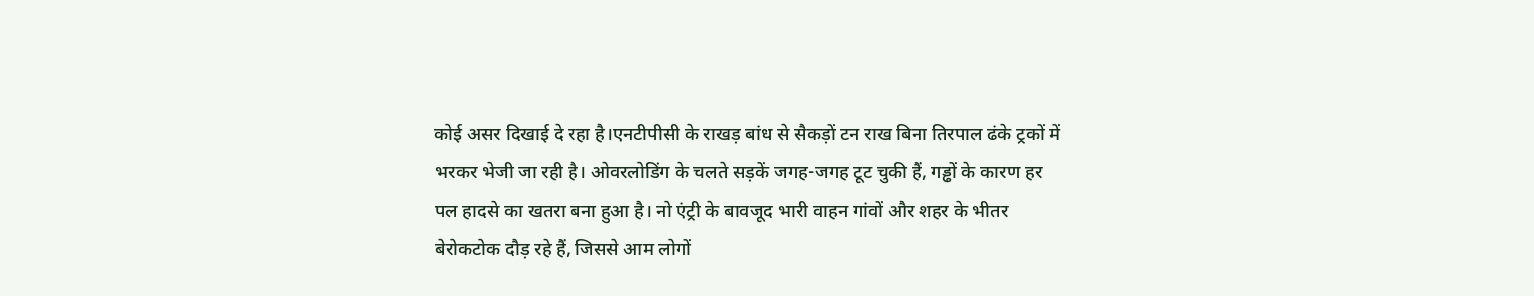कोई असर दिखाई दे रहा है।एनटीपीसी के राखड़ बांध से सैकड़ों टन राख बिना तिरपाल ढंके ट्रकों में भरकर भेजी जा रही है। ओवरलोडिंग के चलते सड़कें जगह-जगह टूट चुकी हैं, गड्ढों के कारण हर पल हादसे का खतरा बना हुआ है। नो एंट्री के बावजूद भारी वाहन गांवों और शहर के भीतर बेरोकटोक दौड़ रहे हैं, जिससे आम लोगों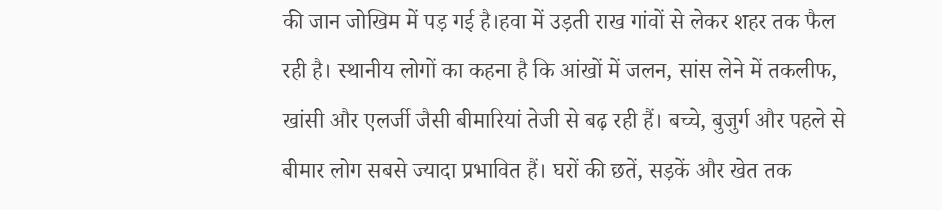की जान जोखिम में पड़ गई है।हवा में उड़ती राख गांवों से लेकर शहर तक फैल रही है। स्थानीय लोगों का कहना है कि आंखों में जलन, सांस लेने में तकलीफ, खांसी और एलर्जी जैसी बीमारियां तेजी से बढ़ रही हैं। बच्चे, बुजुर्ग और पहले से बीमार लोग सबसे ज्यादा प्रभावित हैं। घरों की छतें, सड़कें और खेत तक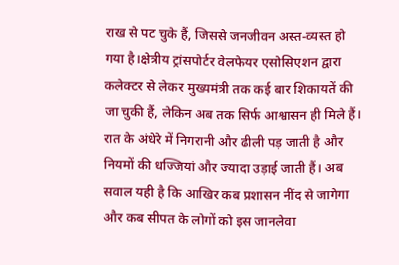राख से पट चुके हैं, जिससे जनजीवन अस्त-व्यस्त हो गया है।क्षेत्रीय ट्रांसपोर्टर वेलफेयर एसोसिएशन द्वारा कलेक्टर से लेकर मुख्यमंत्री तक कई बार शिकायतें की जा चुकी हैं, लेकिन अब तक सिर्फ आश्वासन ही मिले हैं। रात के अंधेरे में निगरानी और ढीली पड़ जाती है और नियमों की धज्जियां और ज्यादा उड़ाई जाती हैं। अब सवाल यही है कि आखिर कब प्रशासन नींद से जागेगा और कब सीपत के लोगों को इस जानलेवा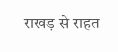राखड़ से राहत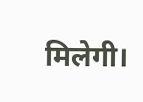मिलेगी।